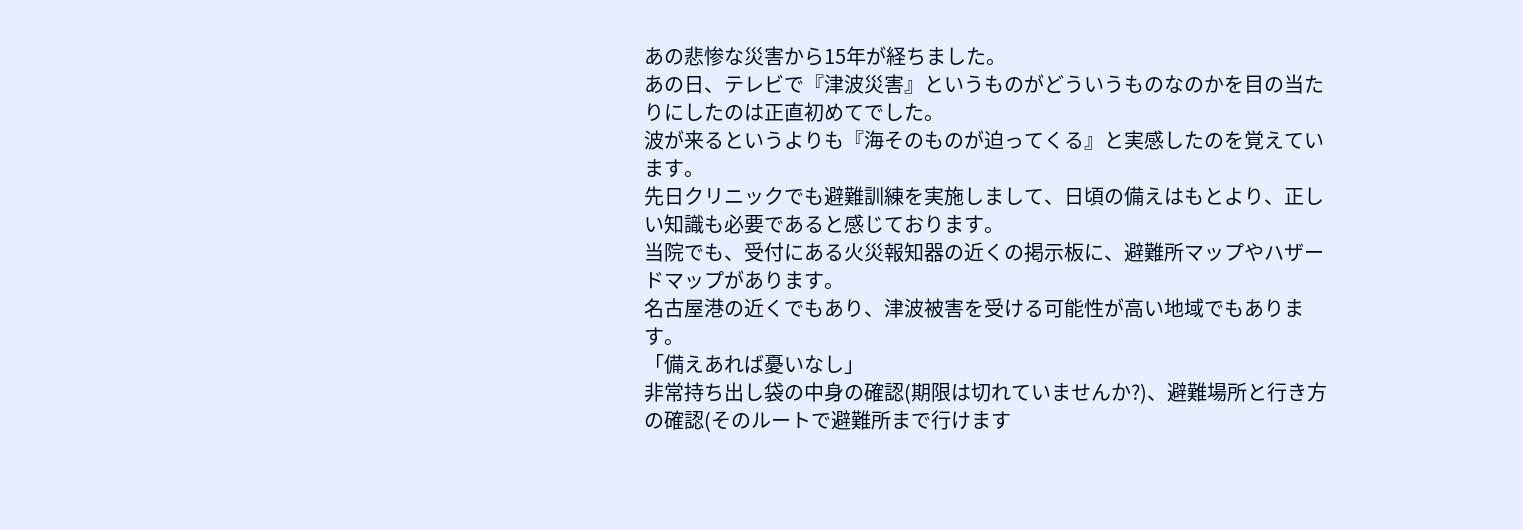あの悲惨な災害から15年が経ちました。
あの日、テレビで『津波災害』というものがどういうものなのかを目の当たりにしたのは正直初めてでした。
波が来るというよりも『海そのものが迫ってくる』と実感したのを覚えています。
先日クリニックでも避難訓練を実施しまして、日頃の備えはもとより、正しい知識も必要であると感じております。
当院でも、受付にある火災報知器の近くの掲示板に、避難所マップやハザードマップがあります。
名古屋港の近くでもあり、津波被害を受ける可能性が高い地域でもあります。
「備えあれば憂いなし」
非常持ち出し袋の中身の確認(期限は切れていませんか?)、避難場所と行き方の確認(そのルートで避難所まで行けます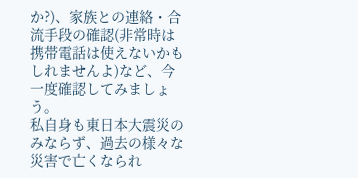か?)、家族との連絡・合流手段の確認(非常時は携帯電話は使えないかもしれませんよ)など、今一度確認してみましょう。
私自身も東日本大震災のみならず、過去の様々な災害で亡くなられ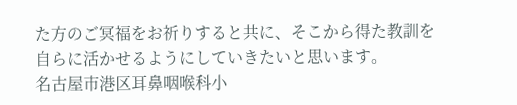た方のご冥福をお祈りすると共に、そこから得た教訓を自らに活かせるようにしていきたいと思います。
名古屋市港区耳鼻咽喉科小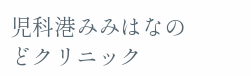児科港みみはなのどクリニック